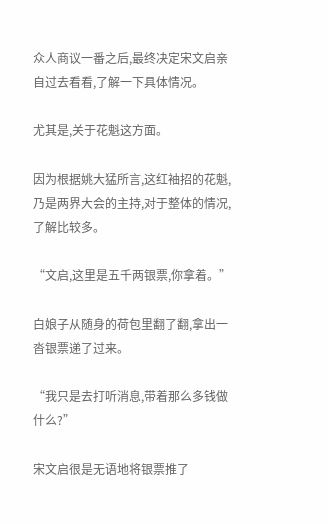众人商议一番之后,最终决定宋文启亲自过去看看,了解一下具体情况。

尤其是,关于花魁这方面。

因为根据姚大猛所言,这红袖招的花魁,乃是两界大会的主持,对于整体的情况,了解比较多。

“文启,这里是五千两银票,你拿着。”

白娘子从随身的荷包里翻了翻,拿出一沓银票递了过来。

“我只是去打听消息,带着那么多钱做什么?”

宋文启很是无语地将银票推了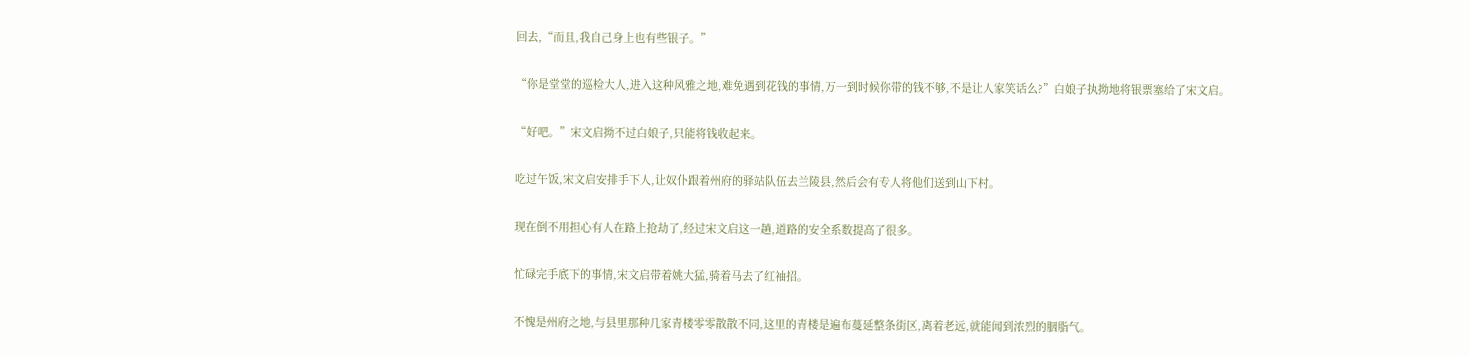回去,“而且,我自己身上也有些银子。”

“你是堂堂的巡检大人,进入这种风雅之地,难免遇到花钱的事情,万一到时候你带的钱不够,不是让人家笑话么?”白娘子执拗地将银票塞给了宋文启。

“好吧。”宋文启拗不过白娘子,只能将钱收起来。

吃过午饭,宋文启安排手下人,让奴仆跟着州府的驿站队伍去兰陵县,然后会有专人将他们送到山下村。

现在倒不用担心有人在路上抢劫了,经过宋文启这一趟,道路的安全系数提高了很多。

忙碌完手底下的事情,宋文启带着姚大猛,骑着马去了红袖招。

不愧是州府之地,与县里那种几家青楼零零散散不同,这里的青楼是遍布蔓延整条街区,离着老远,就能闻到浓烈的胭脂气。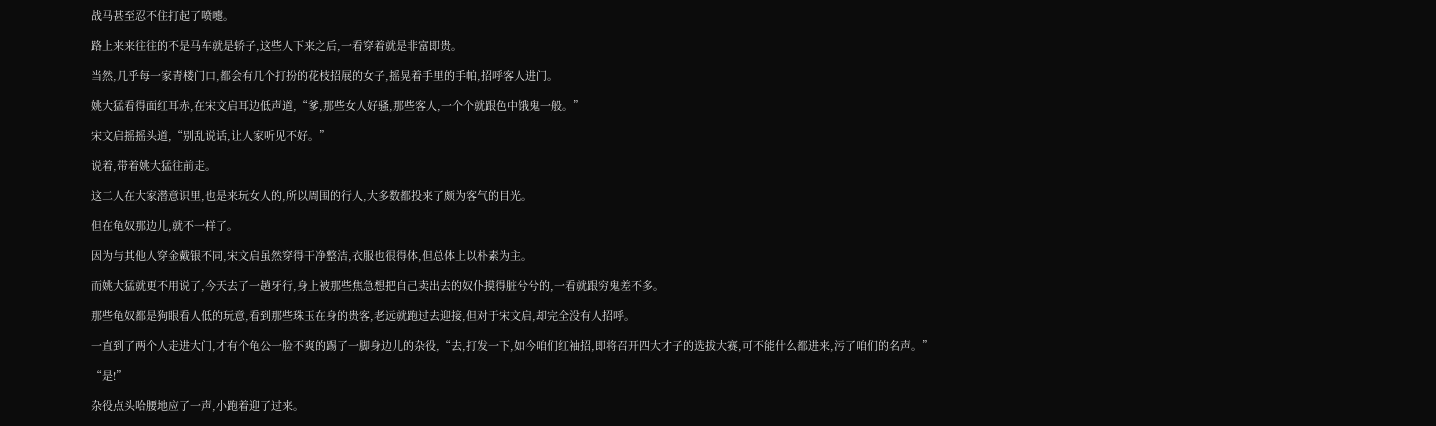战马甚至忍不住打起了喷嚏。

路上来来往往的不是马车就是轿子,这些人下来之后,一看穿着就是非富即贵。

当然,几乎每一家青楼门口,都会有几个打扮的花枝招展的女子,摇晃着手里的手帕,招呼客人进门。

姚大猛看得面红耳赤,在宋文启耳边低声道,“爹,那些女人好骚,那些客人,一个个就跟色中饿鬼一般。”

宋文启摇摇头道,“别乱说话,让人家听见不好。”

说着,带着姚大猛往前走。

这二人在大家潜意识里,也是来玩女人的,所以周围的行人,大多数都投来了颇为客气的目光。

但在龟奴那边儿,就不一样了。

因为与其他人穿金戴银不同,宋文启虽然穿得干净整洁,衣服也很得体,但总体上以朴素为主。

而姚大猛就更不用说了,今天去了一趟牙行,身上被那些焦急想把自己卖出去的奴仆摸得脏兮兮的,一看就跟穷鬼差不多。

那些龟奴都是狗眼看人低的玩意,看到那些珠玉在身的贵客,老远就跑过去迎接,但对于宋文启,却完全没有人招呼。

一直到了两个人走进大门,才有个龟公一脸不爽的踢了一脚身边儿的杂役,“去,打发一下,如今咱们红袖招,即将召开四大才子的选拔大赛,可不能什么都进来,污了咱们的名声。”

“是!”

杂役点头哈腰地应了一声,小跑着迎了过来。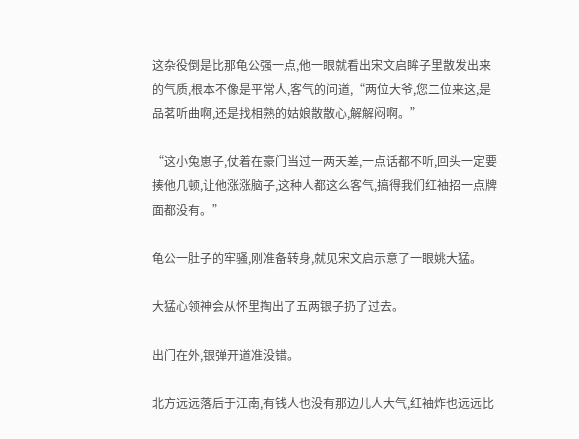这杂役倒是比那龟公强一点,他一眼就看出宋文启眸子里散发出来的气质,根本不像是平常人,客气的问道,“两位大爷,您二位来这,是品茗听曲啊,还是找相熟的姑娘散散心,解解闷啊。”

“这小兔崽子,仗着在豪门当过一两天差,一点话都不听,回头一定要揍他几顿,让他涨涨脑子,这种人都这么客气,搞得我们红袖招一点牌面都没有。”

龟公一肚子的牢骚,刚准备转身,就见宋文启示意了一眼姚大猛。

大猛心领神会从怀里掏出了五两银子扔了过去。

出门在外,银弹开道准没错。

北方远远落后于江南,有钱人也没有那边儿人大气,红袖炸也远远比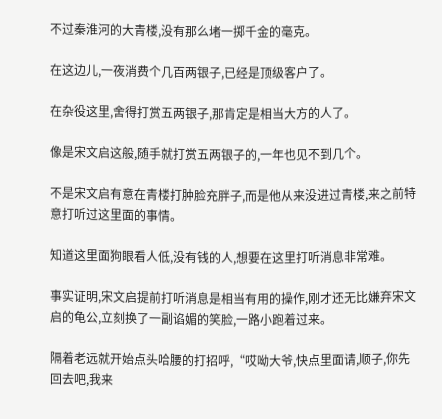不过秦淮河的大青楼,没有那么堵一掷千金的毫克。

在这边儿,一夜消费个几百两银子,已经是顶级客户了。

在杂役这里,舍得打赏五两银子,那肯定是相当大方的人了。

像是宋文启这般,随手就打赏五两银子的,一年也见不到几个。

不是宋文启有意在青楼打肿脸充胖子,而是他从来没进过青楼,来之前特意打听过这里面的事情。

知道这里面狗眼看人低,没有钱的人,想要在这里打听消息非常难。

事实证明,宋文启提前打听消息是相当有用的操作,刚才还无比嫌弃宋文启的龟公,立刻换了一副谄媚的笑脸,一路小跑着过来。

隔着老远就开始点头哈腰的打招呼,“哎呦大爷,快点里面请,顺子,你先回去吧,我来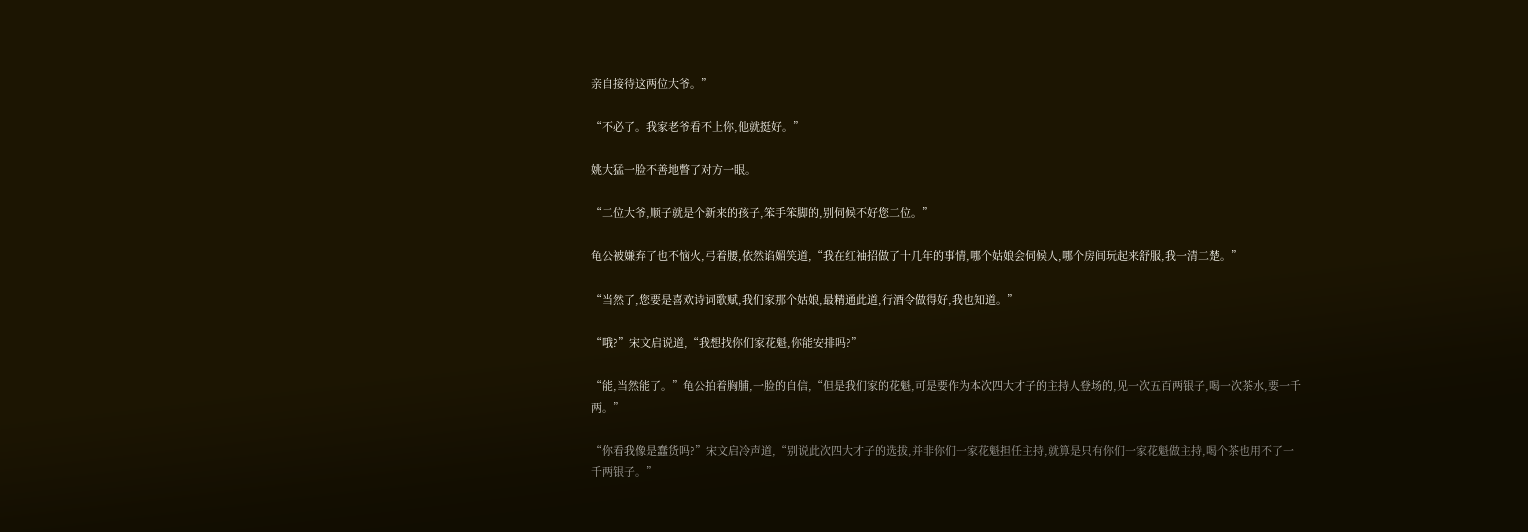亲自接待这两位大爷。”

“不必了。我家老爷看不上你,他就挺好。”

姚大猛一脸不善地瞥了对方一眼。

“二位大爷,顺子就是个新来的孩子,笨手笨脚的,别伺候不好您二位。”

龟公被嫌弃了也不恼火,弓着腰,依然谄媚笑道,“我在红袖招做了十几年的事情,哪个姑娘会伺候人,哪个房间玩起来舒服,我一清二楚。”

“当然了,您要是喜欢诗词歌赋,我们家那个姑娘,最精通此道,行酒令做得好,我也知道。”

“哦?”宋文启说道,“我想找你们家花魁,你能安排吗?”

“能,当然能了。”龟公拍着胸脯,一脸的自信,“但是我们家的花魁,可是要作为本次四大才子的主持人登场的,见一次五百两银子,喝一次茶水,要一千两。”

“你看我像是蠢货吗?”宋文启冷声道,“别说此次四大才子的选拔,并非你们一家花魁担任主持,就算是只有你们一家花魁做主持,喝个茶也用不了一千两银子。”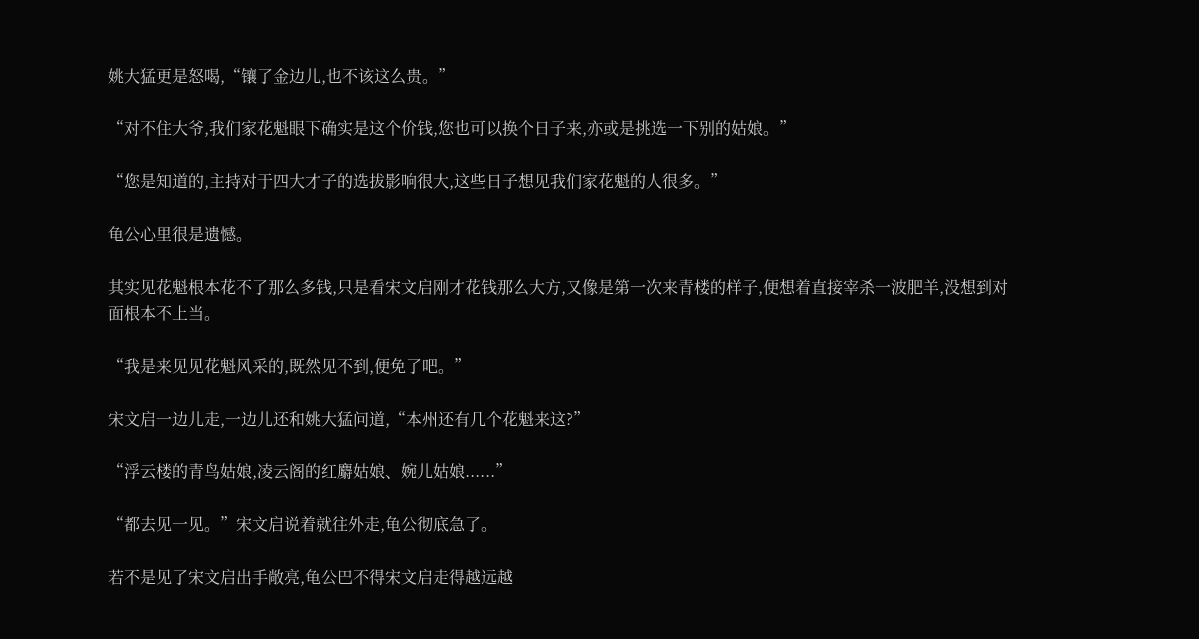姚大猛更是怒喝,“镶了金边儿,也不该这么贵。”

“对不住大爷,我们家花魁眼下确实是这个价钱,您也可以换个日子来,亦或是挑选一下别的姑娘。”

“您是知道的,主持对于四大才子的选拔影响很大,这些日子想见我们家花魁的人很多。”

龟公心里很是遗憾。

其实见花魁根本花不了那么多钱,只是看宋文启刚才花钱那么大方,又像是第一次来青楼的样子,便想着直接宰杀一波肥羊,没想到对面根本不上当。

“我是来见见花魁风采的,既然见不到,便免了吧。”

宋文启一边儿走,一边儿还和姚大猛问道,“本州还有几个花魁来这?”

“浮云楼的青鸟姑娘,凌云阁的红麝姑娘、婉儿姑娘......”

“都去见一见。”宋文启说着就往外走,龟公彻底急了。

若不是见了宋文启出手敞亮,龟公巴不得宋文启走得越远越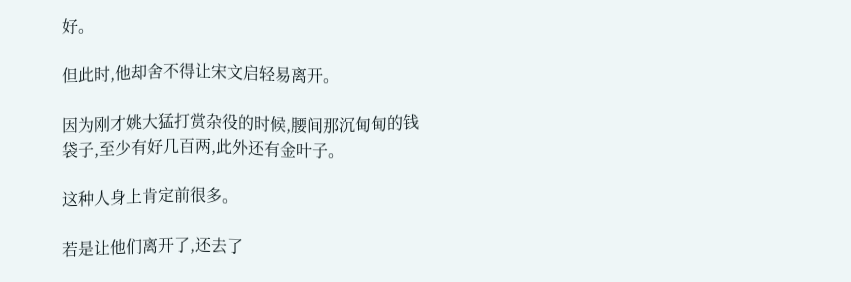好。

但此时,他却舍不得让宋文启轻易离开。

因为刚才姚大猛打赏杂役的时候,腰间那沉甸甸的钱袋子,至少有好几百两,此外还有金叶子。

这种人身上肯定前很多。

若是让他们离开了,还去了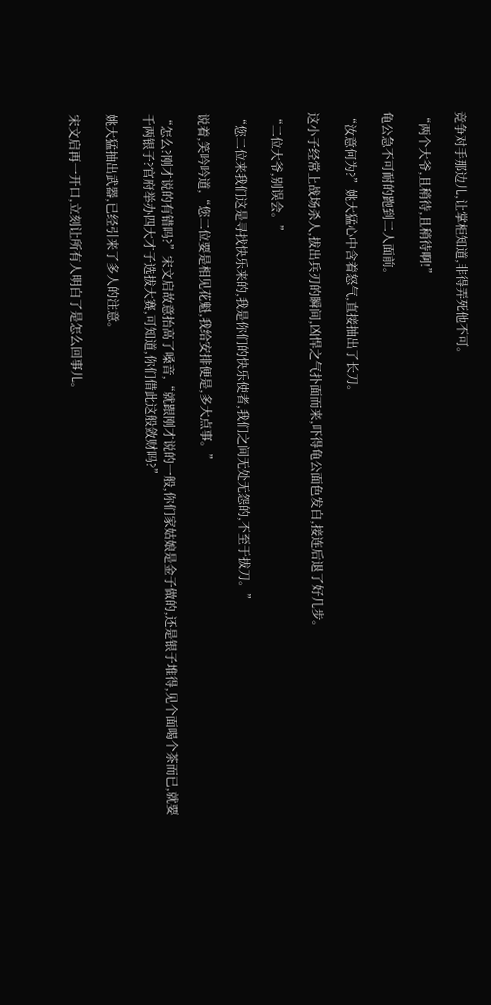竞争对手那边儿,让掌柜知道,非得弄死他不可。

“两个大爷,且稍待,且稍待啊!”

龟公急不可耐的跑到二人面前。

“汝意何为?”姚大猛心中含着怒气,直接抽出了长刀。

这小子经常上战场杀人,拔出兵刃的瞬间,凶悍之气扑面而来,吓得龟公面色发白,接连后退了好几步。

“二位大爷,别误会。”

“您二位来我们这是寻找快乐来的,我是你们的快乐使者,我们之间无处无怨的,不至于拔刀。”

说着,笑吟吟道,“您二位要是相见花魁,我给安排便是,多大点事。”

“怎么?刚才说的有错吗?”宋文启故意抬高了嗓音,“就跟刚才说的一般,你们家姑娘是金子做的,还是银子堆得,见个面喝个茶而已,就要千两银子?官府举办四大才子选拔大赛,可知道,你们借此这般敛财吗?”

姚大猛抽出武器,已经引来了多人的注意。

宋文启再一开口,立刻让所有人明白了是怎么回事儿。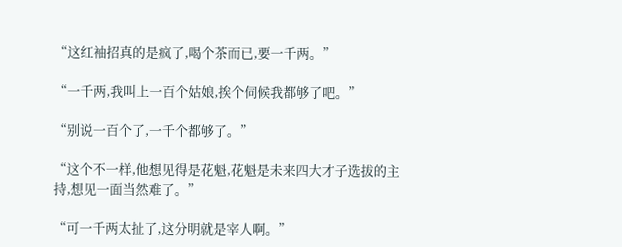“这红袖招真的是疯了,喝个茶而已,要一千两。”

“一千两,我叫上一百个姑娘,挨个伺候我都够了吧。”

“别说一百个了,一千个都够了。”

“这个不一样,他想见得是花魁,花魁是未来四大才子选拔的主持,想见一面当然难了。”

“可一千两太扯了,这分明就是宰人啊。”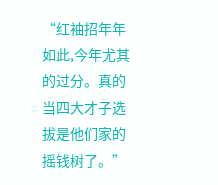“红袖招年年如此,今年尤其的过分。真的当四大才子选拔是他们家的摇钱树了。”